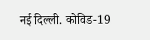नई दिल्ली. कोविड-19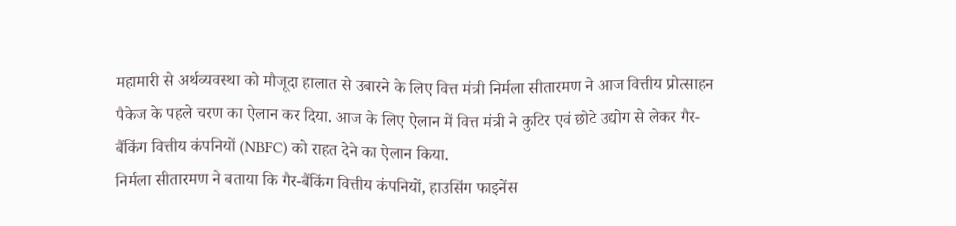महामारी से अर्थव्यवस्था को मौजूदा हालात से उबारने के लिए वित्त मंत्री निर्मला सीतारमण ने आज वित्तीय प्रोत्साहन पैकेज के पहले चरण का ऐलान कर दिया. आज के लिए ऐलान में वित्त मंत्री ने कुटिर एवं छोटे उद्योग से लेकर गैर-बैंकिंग वित्तीय कंपनियों (NBFC) को राहत देने का ऐलान किया.
निर्मला सीतारमण ने बताया कि गैर-बैंकिंग वित्तीय कंपनियों, हाउसिंग फाइनेंस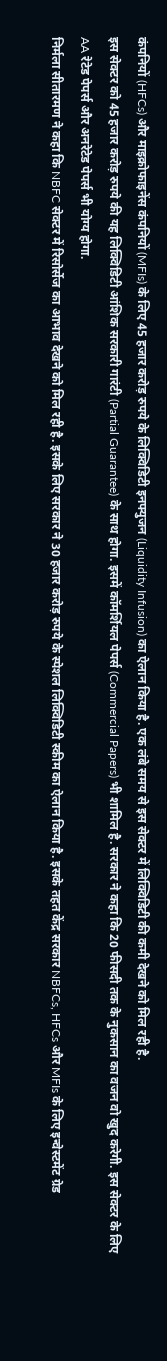कंपनियों (HFCs) और माइक्रोफाइनेंस कंपनियों (MFIs) के लिए 45 हजार करोड़ रुपये के लिक्विडिटी इनफ्युजन (Liquidity Infusion) का ऐलान किया है. एक लंबे समय से इस सेक्टर में लिक्विडिटी की कमी देखने को मिल रही है.
इस सेक्टर को 45 हजार करोड़ रुपये की यह लिक्विडिटी आंशिक सरकारी गारंटी (Partial Guarantee) के साथ होगा. इसमें कॉमर्शियल पेपर्स (Commercial Papers) भी शामिल है. सरकार ने कहा कि 20 फीसदी तक के नुकसान का वजन वो खुद करेगी. इस सेक्टर के लिए AA रेटेड पेपर्स और अनरेटेड पेपर्स भी योग्य होगा.
निर्मला सीतारमण ने कहा कि NBFC सेक्टर में रिसोर्सेज का आभाव देखने को मिल रही है. इसके लिए सरकार ने 30 हजार करोड़ रुपये के स्पेशल लिक्विडिटी स्कीम का ऐलान किया है. इसके तहत केंद्र सरकार NBFCs, HFCs और MFIs के लिए इन्वेस्टमेंट ग्रेड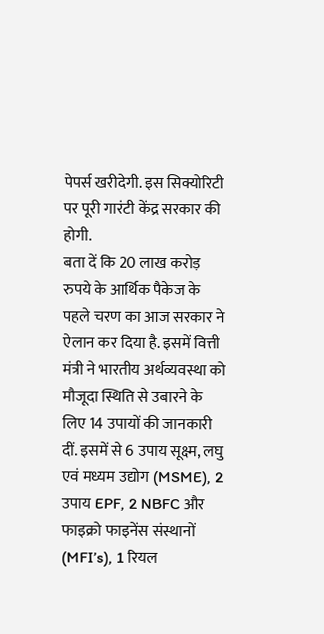पेपर्स खरीदेगी. इस सिक्योरिटी पर पूरी गारंटी केंद्र सरकार की होगी.
बता दें कि 20 लाख करोड़ रुपये के आर्थिक पैकेज के पहले चरण का आज सरकार ने ऐलान कर दिया है. इसमें वित्ती मंत्री ने भारतीय अर्थव्यवस्था को मौजूदा स्थिति से उबारने के लिए 14 उपायों की जानकारी दीं. इसमें से 6 उपाय सूक्ष्म, लघु एवं मध्यम उद्योग (MSME), 2 उपाय EPF, 2 NBFC और फाइक्रो फाइनेंस संस्थानों (MFI’s), 1 रियल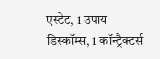एस्टेट, 1 उपाय डिस्कॉम्स, 1 कॉन्ट्रैक्टर्स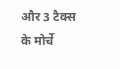और 3 टैक्स के मोर्चे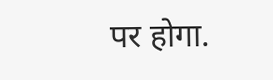पर होगा.